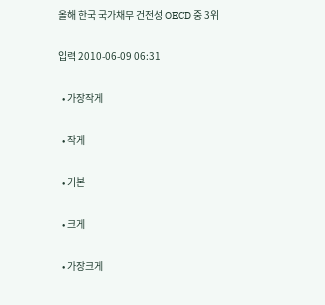올해 한국 국가채무 건전성 OECD 중 3위

입력 2010-06-09 06:31

  • 가장작게

  • 작게

  • 기본

  • 크게

  • 가장크게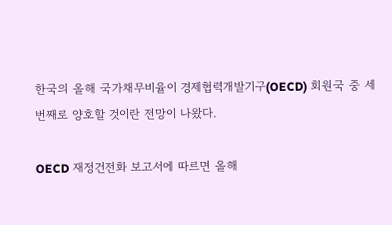한국의 올해 국가채무비율이 경제협력개발기구(OECD) 회원국 중 세 번째로 양호할 것이란 전망이 나왔다.

OECD 재정건전화 보고서에 따르면 올해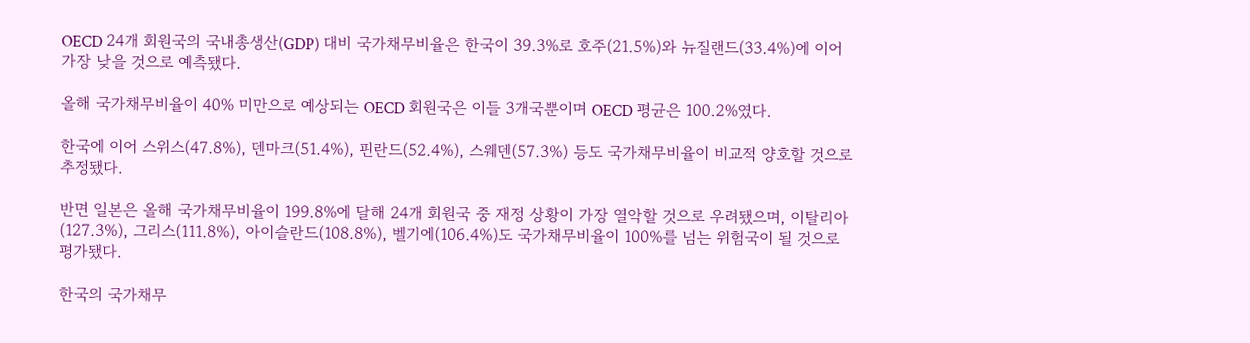OECD 24개 회원국의 국내총생산(GDP) 대비 국가채무비율은 한국이 39.3%로 호주(21.5%)와 뉴질랜드(33.4%)에 이어 가장 낮을 것으로 예측됐다.

올해 국가채무비율이 40% 미만으로 예상되는 OECD 회원국은 이들 3개국뿐이며 OECD 평균은 100.2%였다.

한국에 이어 스위스(47.8%), 덴마크(51.4%), 핀란드(52.4%), 스웨덴(57.3%) 등도 국가채무비율이 비교적 양호할 것으로 추정됐다.

반면 일본은 올해 국가채무비율이 199.8%에 달해 24개 회원국 중 재정 상황이 가장 열악할 것으로 우려됐으며, 이탈리아(127.3%), 그리스(111.8%), 아이슬란드(108.8%), 벨기에(106.4%)도 국가채무비율이 100%를 넘는 위험국이 될 것으로 평가됐다.

한국의 국가채무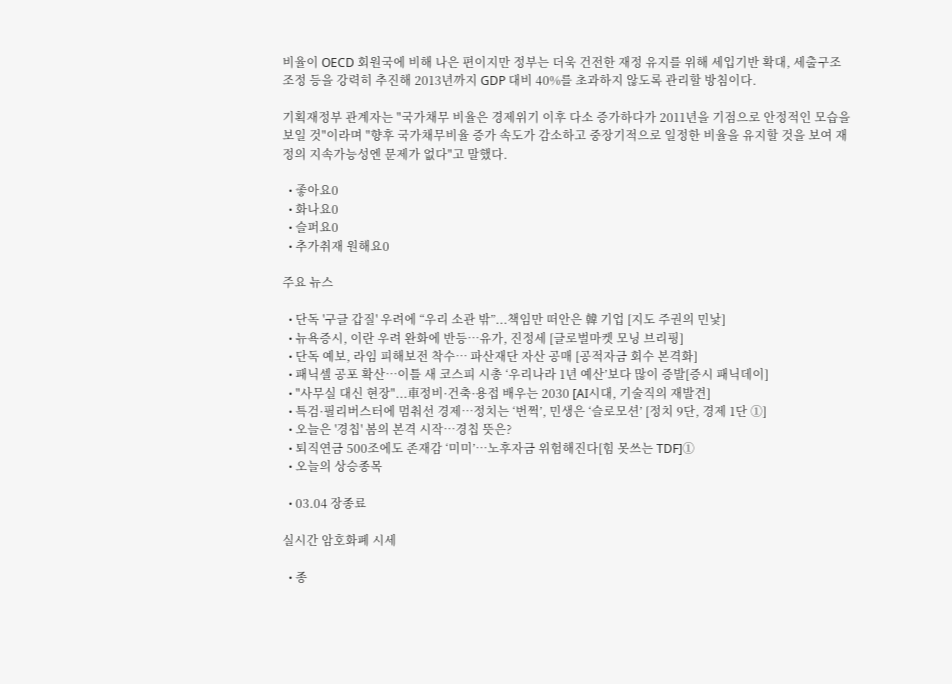비율이 OECD 회원국에 비해 나은 편이지만 정부는 더욱 건전한 재정 유지를 위해 세입기반 확대, 세출구조조정 등을 강력히 추진해 2013년까지 GDP 대비 40%를 초과하지 않도록 관리할 방침이다.

기획재정부 관계자는 "국가채무 비율은 경제위기 이후 다소 증가하다가 2011년을 기점으로 안정적인 모습을 보일 것"이라며 "향후 국가채무비율 증가 속도가 감소하고 중장기적으로 일정한 비율을 유지할 것을 보여 재정의 지속가능성엔 문제가 없다"고 말했다.

  • 좋아요0
  • 화나요0
  • 슬퍼요0
  • 추가취재 원해요0

주요 뉴스

  • 단독 '구글 갑질' 우려에 “우리 소관 밖”...책임만 떠안은 韓 기업 [지도 주권의 민낯]
  • 뉴욕증시, 이란 우려 완화에 반등…유가, 진정세 [글로벌마켓 모닝 브리핑]
  • 단독 예보, 라임 피해보전 착수⋯ 파산재단 자산 공매 [공적자금 회수 본격화]
  • 패닉셀 공포 확산…이틀 새 코스피 시총 ‘우리나라 1년 예산’보다 많이 증발[증시 패닉데이]
  • "사무실 대신 현장"...車정비·건축·용접 배우는 2030 [AI시대, 기술직의 재발견]
  • 특검·필리버스터에 멈춰선 경제…정치는 ‘번쩍’, 민생은 ‘슬로모션’ [정치 9단, 경제 1단 ①]
  • 오늘은 '경칩' 봄의 본격 시작…경칩 뜻은?
  • 퇴직연금 500조에도 존재감 ‘미미’…노후자금 위험해진다[힘 못쓰는 TDF]①
  • 오늘의 상승종목

  • 03.04 장종료

실시간 암호화폐 시세

  • 종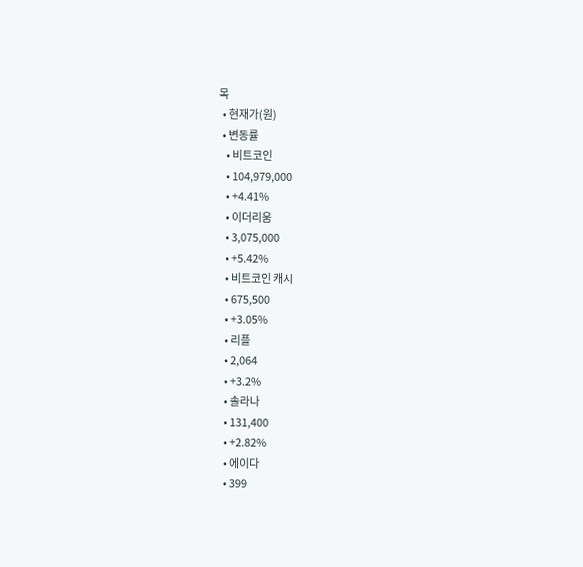목
  • 현재가(원)
  • 변동률
    • 비트코인
    • 104,979,000
    • +4.41%
    • 이더리움
    • 3,075,000
    • +5.42%
    • 비트코인 캐시
    • 675,500
    • +3.05%
    • 리플
    • 2,064
    • +3.2%
    • 솔라나
    • 131,400
    • +2.82%
    • 에이다
    • 399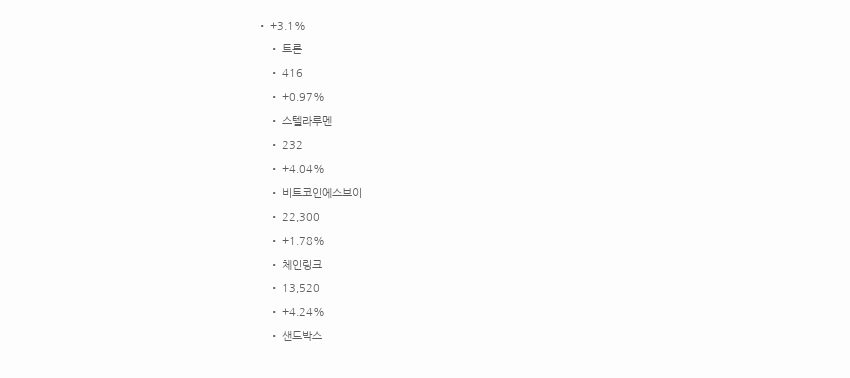• +3.1%
    • 트론
    • 416
    • +0.97%
    • 스텔라루멘
    • 232
    • +4.04%
    • 비트코인에스브이
    • 22,300
    • +1.78%
    • 체인링크
    • 13,520
    • +4.24%
    • 샌드박스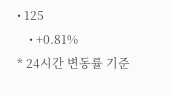• 125
    • +0.81%
* 24시간 변동률 기준